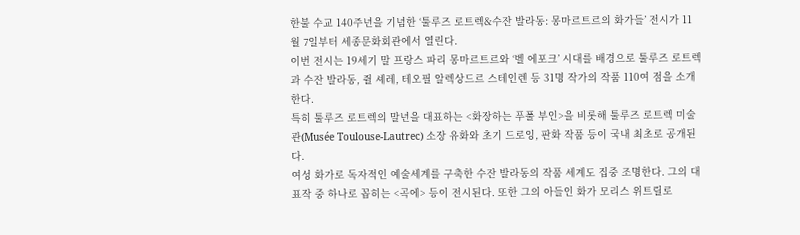한불 수교 140주년을 기념한 ‘툴루즈 로트렉&수잔 발라동: 몽마르트르의 화가들’ 전시가 11월 7일부터 세종문화회관에서 열린다.
이번 전시는 19세기 말 프랑스 파리 몽마르트르와 ‘벨 에포크’ 시대를 배경으로 툴루즈 로트렉과 수잔 발라동, 쥘 셰레, 테오필 알렉상드르 스테인렌 등 31명 작가의 작품 110여 점을 소개한다.
특히 툴루즈 로트렉의 말년을 대표하는 <화장하는 푸풀 부인>을 비롯해 툴루즈 로트렉 미술관(Musée Toulouse-Lautrec) 소장 유화와 초기 드로잉, 판화 작품 등이 국내 최초로 공개된다.
여성 화가로 독자적인 예술세계를 구축한 수잔 발라동의 작품 세계도 집중 조명한다. 그의 대표작 중 하나로 꼽히는 <곡에> 등이 전시된다. 또한 그의 아들인 화가 모리스 위트릴로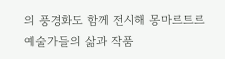의 풍경화도 함께 전시해 몽마르트르 예술가들의 삶과 작품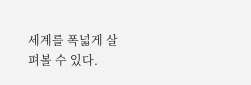세계를 폭넓게 살펴볼 수 있다.